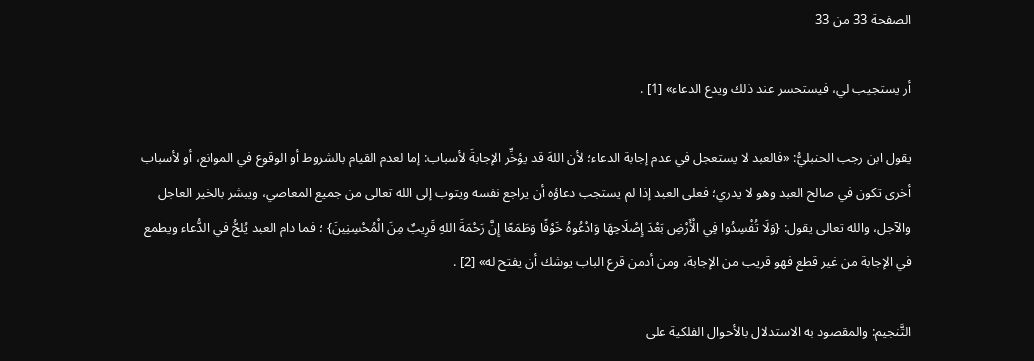الصفحة 33 من 33

أر يستجيب لي، فيستحسر عند ذلك ويدع الدعاء» [1] .

يقول ابن رجب الحنبليُّ: «فالعبد لا يستعجل في عدم إجابة الدعاء؛ لأن اللهَ قد يؤخِّر الإجابةَ لأسباب: إما لعدم القيام بالشروط أو الوقوع في الموانع، أو لأسباب أخرى تكون في صالح العبد وهو لا يدري؛ فعلى العبد إذا لم يستجب دعاؤه أن يراجع نفسه ويتوب إلى الله تعالى من جميع المعاصي، ويبشر بالخير العاجل والآجل، والله تعالى يقول: {وَلَا تُفْسِدُوا فِي الْأَرْضِ بَعْدَ إِصْلَاحِهَا وَادْعُوهُ خَوْفًا وَطَمَعًا إِنَّ رَحْمَةَ اللهِ قَرِيبٌ مِنَ الْمُحْسِنِينَ} ؛ فما دام العبد يُلحُّ في الدُّعاء ويطمع في الإجابة من غير قطع فهو قريب من الإجابة، ومن أدمن قرع الباب يوشك أن يفتح له» [2] .

التَّنجيم: والمقصود به الاستدلال بالأحوال الفلكية على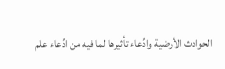الحوادث الأرضية وادِّعاء تأثيرها لما فيه من ادِّعاء علم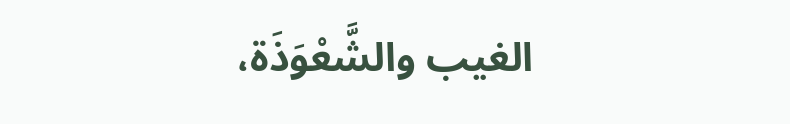الغيب والشَّعْوَذَة،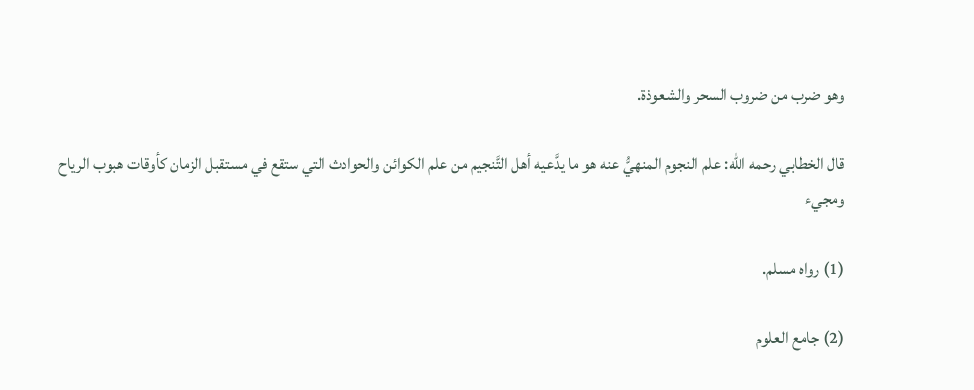وهو ضرب من ضروب السحر والشعوذة.

قال الخطابي رحمه الله: علم النجوم المنهيُّ عنه هو ما يدَّعيه أهل التَّنجيم من علم الكوائن والحوادث التي ستقع في مستقبل الزمان كأوقات هبوب الرياح ومجيء

(1) رواه مسلم.

(2) جامع العلوم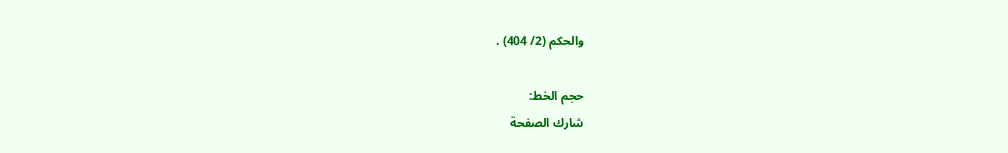والحكم (2/ 404) .

حجم الخط:
شارك الصفحة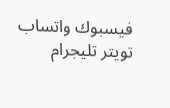فيسبوك واتساب تويتر تليجرام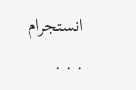انستجرام
. . .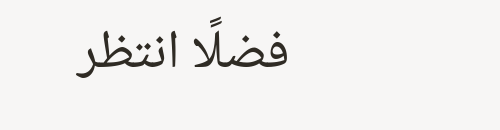فضلًا انتظر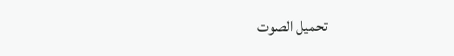تحميل الصوت